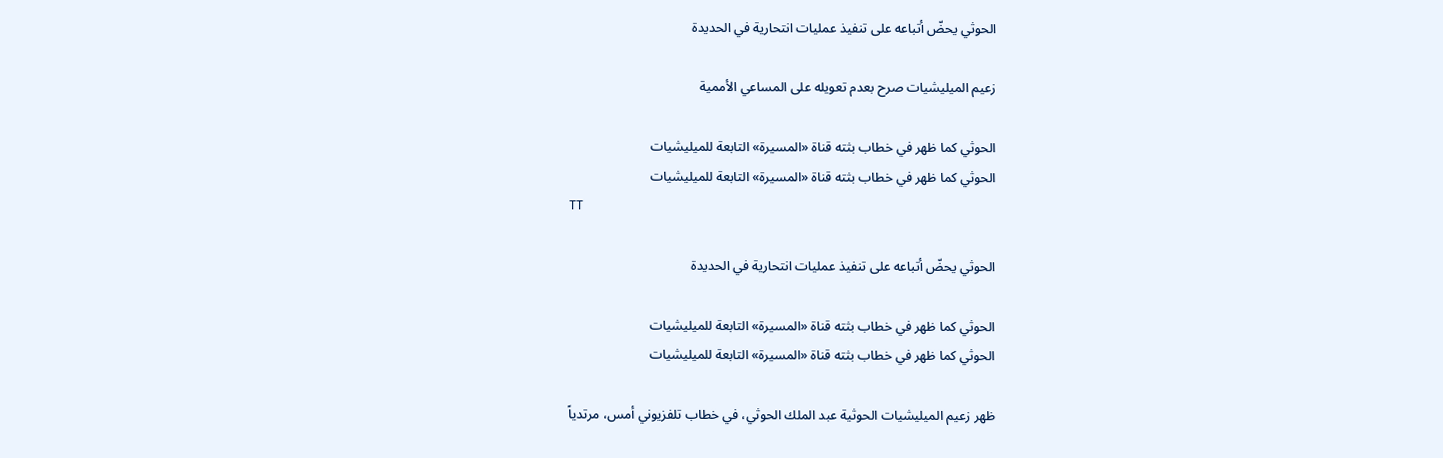الحوثي يحضّ أتباعه على تنفيذ عمليات انتحارية في الحديدة

زعيم الميليشيات صرح بعدم تعويله على المساعي الأممية

الحوثي كما ظهر في خطاب بثته قناة «المسيرة» التابعة للميليشيات
الحوثي كما ظهر في خطاب بثته قناة «المسيرة» التابعة للميليشيات
TT

الحوثي يحضّ أتباعه على تنفيذ عمليات انتحارية في الحديدة

الحوثي كما ظهر في خطاب بثته قناة «المسيرة» التابعة للميليشيات
الحوثي كما ظهر في خطاب بثته قناة «المسيرة» التابعة للميليشيات

ظهر زعيم الميليشيات الحوثية عبد الملك الحوثي، في خطاب تلفزيوني أمس، مرتدياً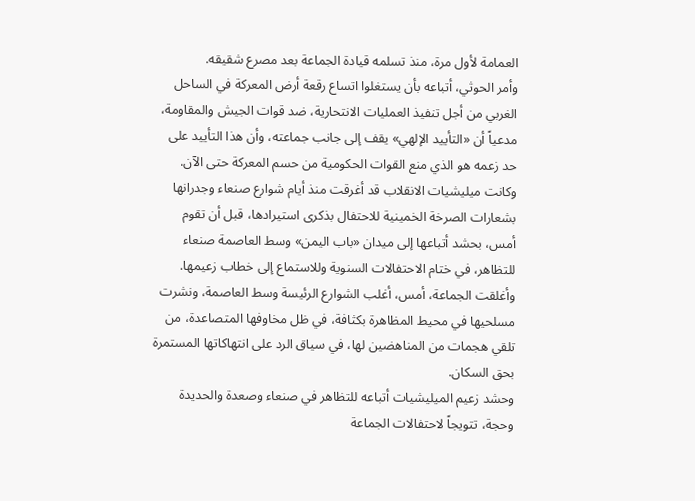العمامة لأول مرة، منذ تسلمه قيادة الجماعة بعد مصرع شقيقه.
وأمر الحوثي، أتباعه بأن يستغلوا اتساع رقعة أرض المعركة في الساحل الغربي من أجل تنفيذ العمليات الانتحارية، ضد قوات الجيش والمقاومة، مدعياً أن «التأييد الإلهي» يقف إلى جانب جماعته، وأن هذا التأييد على حد زعمه هو الذي منع القوات الحكومية من حسم المعركة حتى الآن.
وكانت ميليشيات الانقلاب قد أغرقت منذ أيام شوارع صنعاء وجدرانها بشعارات الصرخة الخمينية للاحتفال بذكرى استيرادها، قبل أن تقوم أمس، بحشد أتباعها إلى ميدان «باب اليمن» وسط العاصمة صنعاء للتظاهر، في ختام الاحتفالات السنوية وللاستماع إلى خطاب زعيمها.
وأغلقت الجماعة، أمس، أغلب الشوارع الرئيسة وسط العاصمة، ونشرت مسلحيها في محيط المظاهرة بكثافة، في ظل مخاوفها المتصاعدة، من تلقي هجمات من المناهضين لها، في سياق الرد على انتهاكاتها المستمرة بحق السكان.
وحشد زعيم الميليشيات أتباعه للتظاهر في صنعاء وصعدة والحديدة وحجة، تتويجاً لاحتفالات الجماعة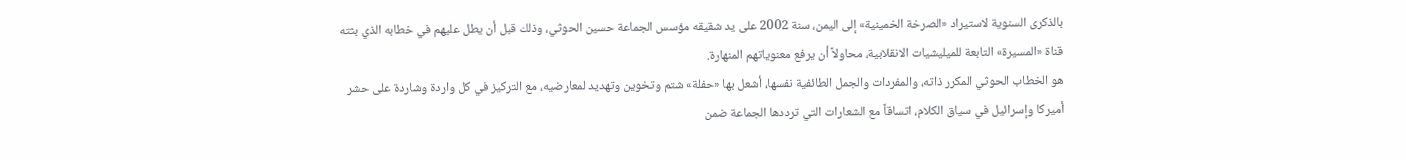بالذكرى السنوية لاستيراد «الصرخة الخمينية» إلى اليمن، سنة 2002 على يد شقيقه مؤسس الجماعة حسين الحوثي، وذلك قبل أن يطل عليهم في خطابه الذي بثته قناة «المسيرة» التابعة للميليشيات الانقلابية، محاولاً أن يرفع معنوياتهم المنهارة.
هو الخطاب الحوثي المكرر ذاته، والمفردات والجمل الطائفية نفسها، أشعل بها «حفلة» شتم وتخوين وتهديد لمعارضيه، مع التركيز في كل واردة وشاردة على حشر أميركا وإسرائيل في سياق الكلام، اتساقاً مع الشعارات التي ترددها الجماعة ضمن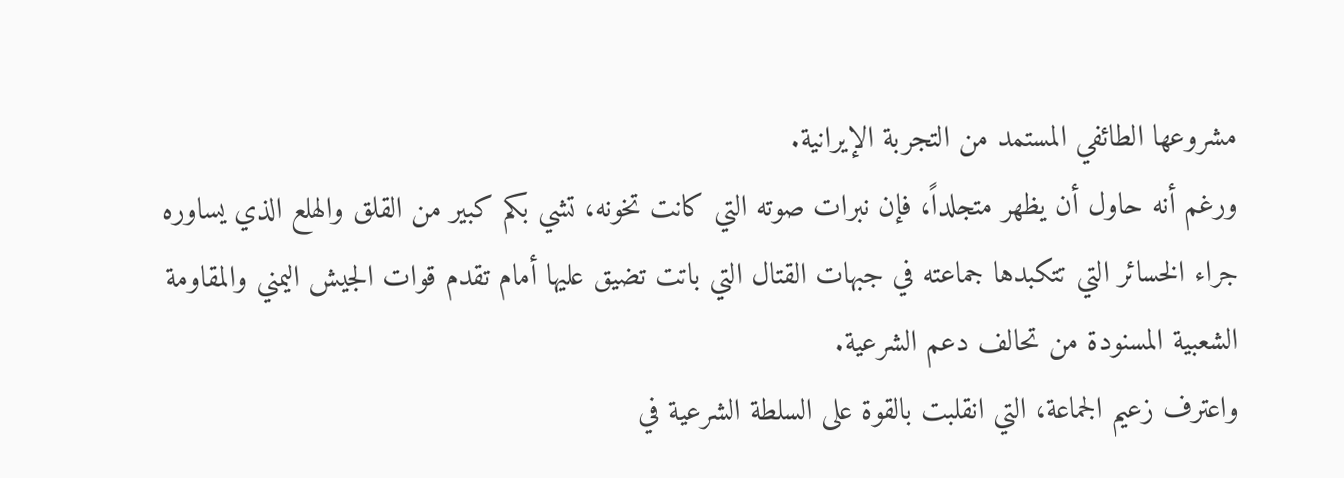مشروعها الطائفي المستمد من التجربة الإيرانية.
ورغم أنه حاول أن يظهر متجلداً، فإن نبرات صوته التي كانت تخونه، تشي بكم كبير من القلق والهلع الذي يساوره جراء الخسائر التي تتكبدها جماعته في جبهات القتال التي باتت تضيق عليها أمام تقدم قوات الجيش اليمني والمقاومة الشعبية المسنودة من تحالف دعم الشرعية.
واعترف زعيم الجماعة، التي انقلبت بالقوة على السلطة الشرعية في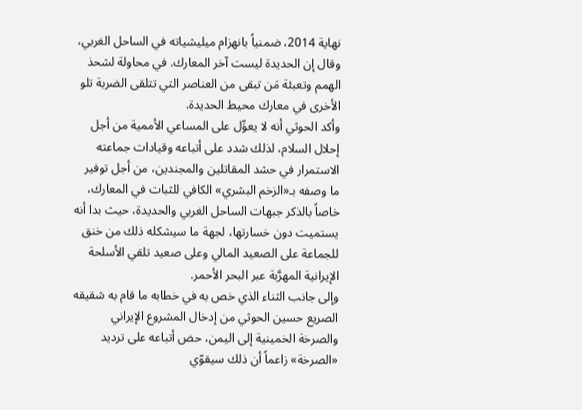نهاية 2014، ضمنياً بانهزام ميليشياته في الساحل الغربي، وقال إن الحديدة ليست آخر المعارك. في محاولة لشحذ الهمم وتعبئة مَن تبقى من العناصر التي تتلقى الضربة تلو الأخرى في معارك محيط الحديدة.
وأكد الحوثي أنه لا يعوِّل على المساعي الأممية من أجل إحلال السلام، لذلك شدد على أتباعه وقيادات جماعته الاستمرار في حشد المقاتلين والمجندين، من أجل توفير ما وصفه بـ«الزخم البشري» الكافي للثبات في المعارك، خاصاً بالذكر جبهات الساحل الغربي والحديدة، حيث بدا أنه يستميت دون خسارتها، لجهة ما سيشكله ذلك من خنق للجماعة على الصعيد المالي وعلى صعيد تلقي الأسلحة الإيرانية المهرَّبة عبر البحر الأحمر.
وإلى جانب الثناء الذي خص به في خطابه ما قام به شقيقه الصريع حسين الحوثي من إدخال المشروع الإيراني والصرخة الخمينية إلى اليمن، حض أتباعه على ترديد «الصرخة» زاعماً أن ذلك سيقوّي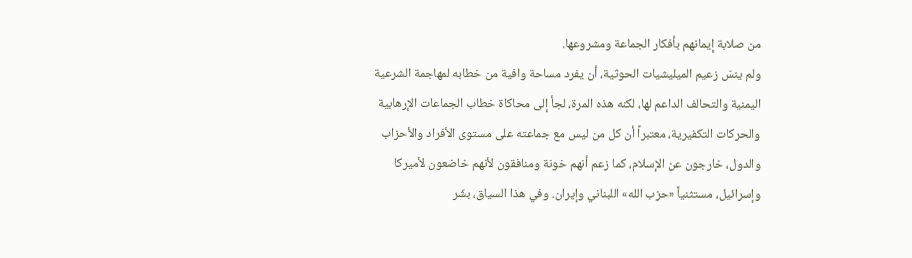من صلابة إيمانهم بأفكار الجماعة ومشروعها.
ولم ينسَ زعيم الميليشيات الحوثية، أن يفرد مساحة وافية من خطابه لمهاجمة الشرعية اليمنية والتحالف الداعم لها، لكنه هذه المرة، لجأ إلى محاكاة خطاب الجماعات الإرهابية والحركات التكفيرية، معتبراً أن كل من ليس مع جماعته على مستوى الأفراد والأحزاب والدول، خارجون عن الإسلام، كما زعم أنهم خونة ومنافقون لأنهم خاضعون لأميركا وإسرائيل، مستثنياً «حزب الله» اللبناني وإيران. وفي هذا السياق، بشّر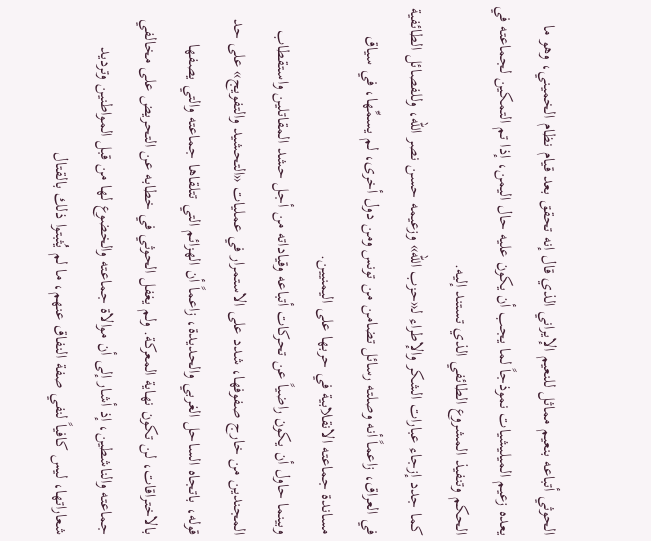الحوثي أتباعه بنعيم مماثل للنعيم الإيراني الذي قال إنه تحقق بعد قيام نظام الخميني، وهو ما يعده زعيم الميليشيات نموذجاً لما يجب أن يكون عليه حال اليمن، إذا تم التمكين لجماعته في الحكم وتنفيذ المشروع الطائفي الذي تستند إليه.
كما جدد إزجاء عبارات الشكر والإطراء لـ«حزب الله» وزعيمه حسن نصر الله، وللفصائل الطائفية في العراق، زاعماً أنه وصلته رسائل تضامن من تونس ومن دول أخرى، لم يسمِّها، في سياق مساندة جماعته الانقلابية في حربها على اليمنيين.
وبينما حاول أن يكون راضياً عن تحركات أتباعه وقياداته من أجل حشد المقاتلين واستقطاب المجندين من خارج صفوفها، شدد على الاستمرار في عمليات «التحشيد والتفويج» على حد قوله، باتجاه الساحل الغربي والحديدة، زاعماً أن الهزائم التي تتلقاها جماعته والتي يصفها بالاختراقات، لن تكون نهاية المعركة. ولم يغفل الحوثي في خطابه عن التحريض على مخالفي جماعته والناشطين، إذ أشار إلى أن موالاة جماعته والخضوع لها من قبل المواطنين وترديد شعاراتها، ليس كافياً لنفي صفة النفاق عنهم، ما لم يُثبتوا ذلك بالقتال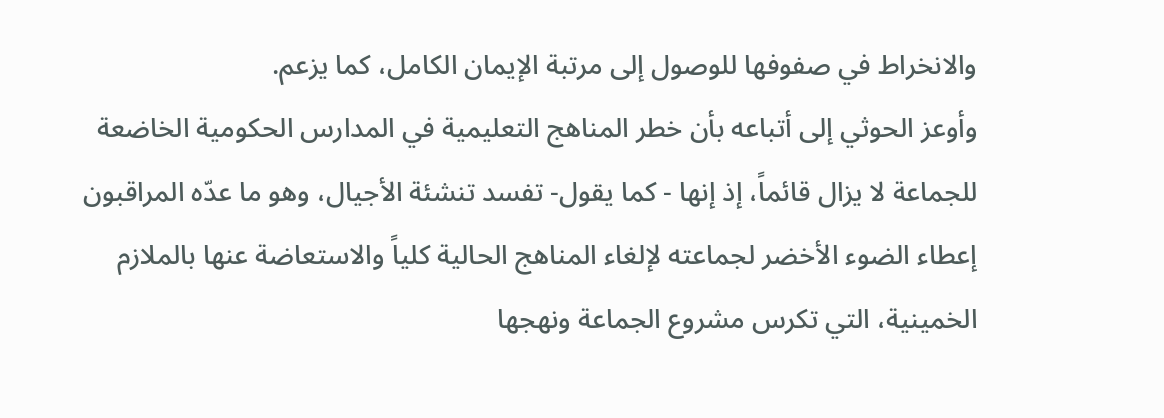والانخراط في صفوفها للوصول إلى مرتبة الإيمان الكامل، كما يزعم.
وأوعز الحوثي إلى أتباعه بأن خطر المناهج التعليمية في المدارس الحكومية الخاضعة للجماعة لا يزال قائماً، إذ إنها - كما يقول- تفسد تنشئة الأجيال، وهو ما عدّه المراقبون إعطاء الضوء الأخضر لجماعته لإلغاء المناهج الحالية كلياً والاستعاضة عنها بالملازم الخمينية، التي تكرس مشروع الجماعة ونهجها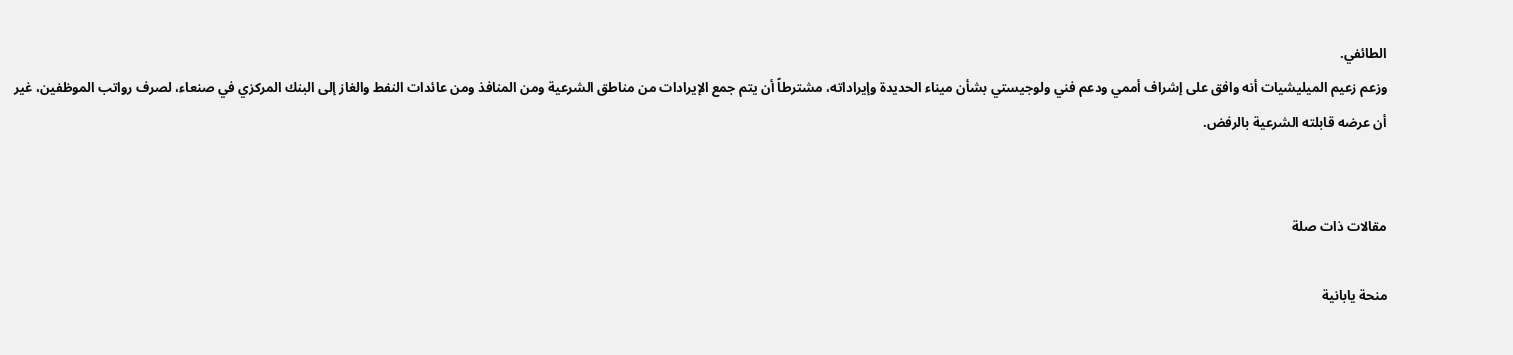الطائفي.
وزعم زعيم الميليشيات أنه وافق على إشراف أممي ودعم فني ولوجيستي بشأن ميناء الحديدة وإيراداته، مشترطاً أن يتم جمع الإيرادات من مناطق الشرعية ومن المنافذ ومن عائدات النفط والغاز إلى البنك المركزي في صنعاء، لصرف رواتب الموظفين، غير أن عرضه قابلته الشرعية بالرفض.


مقالات ذات صلة

منحة يابانية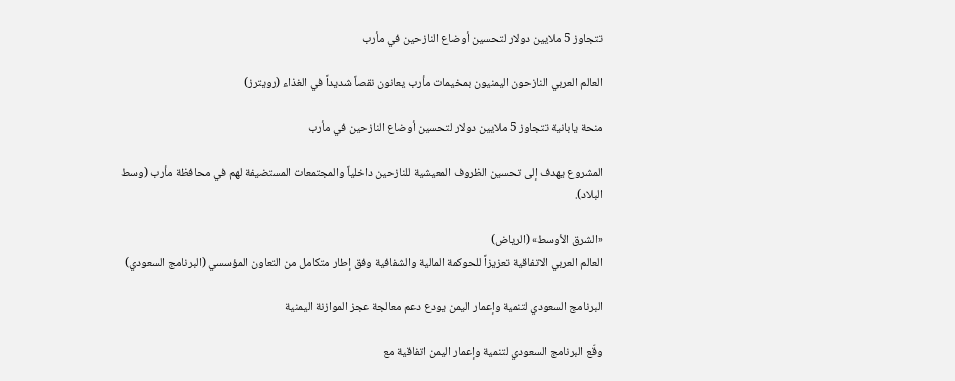تتجاوز 5 ملايين دولار لتحسين أوضاع النازحين في مأرب

العالم العربي النازحون اليمنيون بمخيمات مأرب يعانون نقصاً شديداً في الغذاء (رويترز)

منحة يابانية تتجاوز 5 ملايين دولار لتحسين أوضاع النازحين في مأرب

المشروع يهدف إلى تحسين الظروف المعيشية للنازحين داخلياً والمجتمعات المستضيفة لهم في محافظة مأرب (وسط البلاد).

«الشرق الأوسط» (الرياض)
العالم العربي الاتفاقية تعزيزاً للحوكمة المالية والشفافية وفق إطار متكامل من التعاون المؤسسي (البرنامج السعودي)

البرنامج السعودي لتنمية وإعمار اليمن يودع دعم معالجة عجز الموازنة اليمنية

وقّع البرنامج السعودي لتنمية وإعمار اليمن اتفاقية مع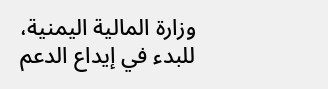وزارة المالية اليمنية، للبدء في إيداع الدعم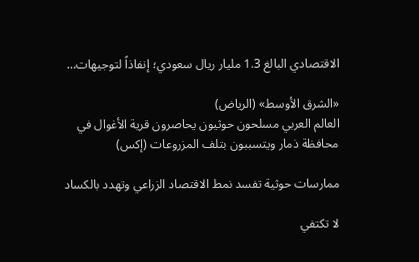الاقتصادي البالغ 1.3 مليار ريال سعودي؛ إنفاذاً لتوجيهات…

«الشرق الأوسط» (الرياض)
العالم العربي مسلحون حوثيون يحاصرون قرية الأغوال في محافظة ذمار ويتسببون بتلف المزروعات (إكس)

ممارسات حوثية تفسد نمط الاقتصاد الزراعي وتهدد بالكساد

لا تكتفي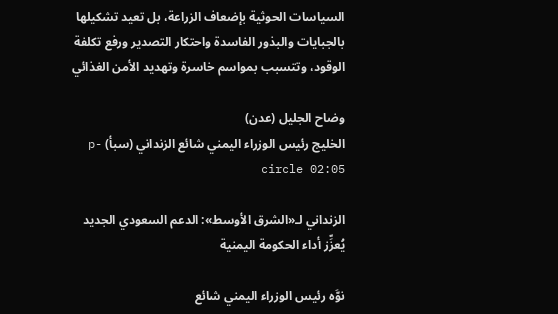السياسات الحوثية بإضعاف الزراعة، بل تعيد تشكيلها بالجبايات والبذور الفاسدة واحتكار التصدير ورفع تكلفة الوقود، وتتسبب بمواسم خاسرة وتهديد الأمن الغذائي

وضاح الجليل (عدن)
الخليج رئيس الوزراء اليمني شائع الزنداني (سبأ) p-circle 02:05

الزنداني لـ«الشرق الأوسط»: الدعم السعودي الجديد يُعزِّز أداء الحكومة اليمنية

نوَّه رئيس الوزراء اليمني شائع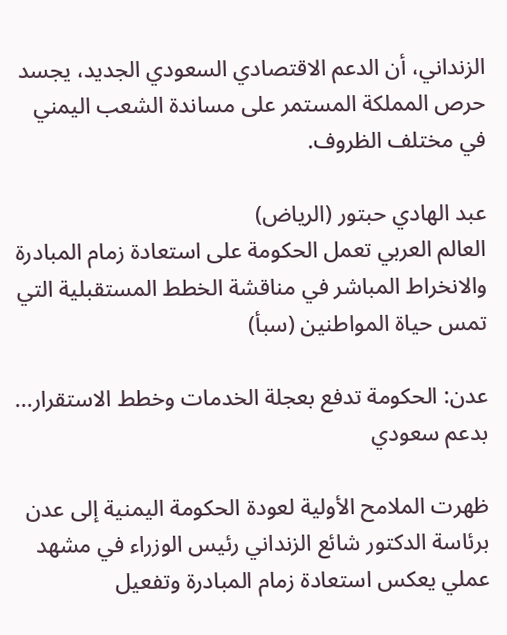الزنداني، أن الدعم الاقتصادي السعودي الجديد، يجسد حرص المملكة المستمر على مساندة الشعب اليمني في مختلف الظروف.

عبد الهادي حبتور (الرياض)
العالم العربي تعمل الحكومة على استعادة زمام المبادرة والانخراط المباشر في مناقشة الخطط المستقبلية التي تمس حياة المواطنين (سبأ)

عدن: الحكومة تدفع بعجلة الخدمات وخطط الاستقرار... بدعم سعودي

ظهرت الملامح الأولية لعودة الحكومة اليمنية إلى عدن برئاسة الدكتور شائع الزنداني رئيس الوزراء في مشهد عملي يعكس استعادة زمام المبادرة وتفعيل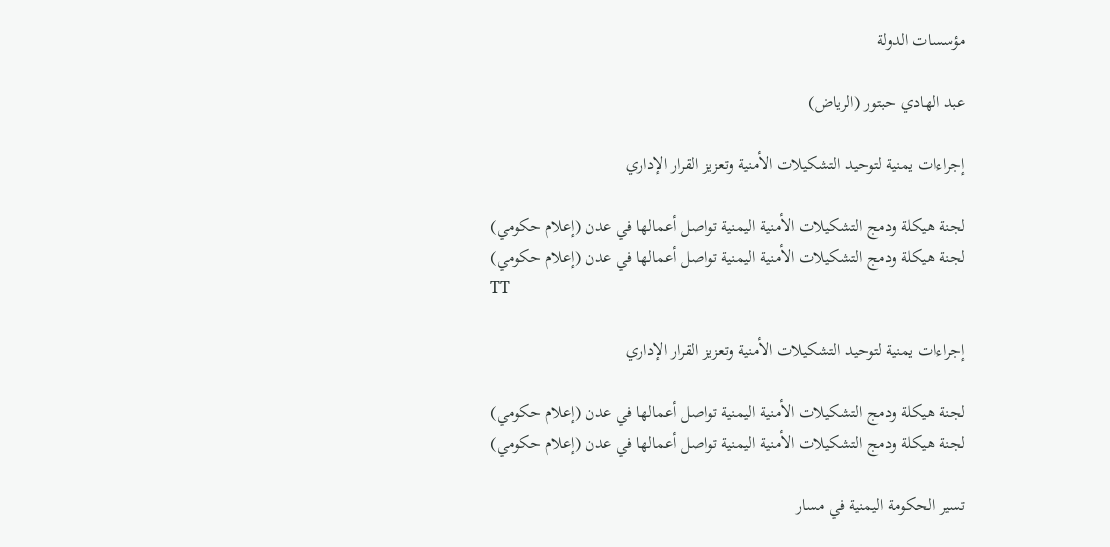مؤسسات الدولة

عبد الهادي حبتور (الرياض)

إجراءات يمنية لتوحيد التشكيلات الأمنية وتعزيز القرار الإداري

لجنة هيكلة ودمج التشكيلات الأمنية اليمنية تواصل أعمالها في عدن (إعلام حكومي)
لجنة هيكلة ودمج التشكيلات الأمنية اليمنية تواصل أعمالها في عدن (إعلام حكومي)
TT

إجراءات يمنية لتوحيد التشكيلات الأمنية وتعزيز القرار الإداري

لجنة هيكلة ودمج التشكيلات الأمنية اليمنية تواصل أعمالها في عدن (إعلام حكومي)
لجنة هيكلة ودمج التشكيلات الأمنية اليمنية تواصل أعمالها في عدن (إعلام حكومي)

تسير الحكومة اليمنية في مسار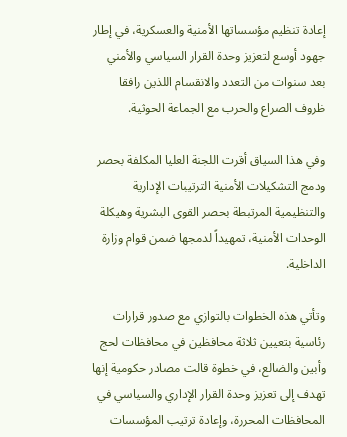إعادة تنظيم مؤسساتها الأمنية والعسكرية، في إطار جهود أوسع لتعزيز وحدة القرار السياسي والأمني بعد سنوات من التعدد والانقسام اللذين رافقا ظروف الصراع والحرب مع الجماعة الحوثية.

وفي هذا السياق أقرت اللجنة العليا المكلفة بحصر ودمج التشكيلات الأمنية الترتيبات الإدارية والتنظيمية المرتبطة بحصر القوى البشرية وهيكلة الوحدات الأمنية، تمهيداً لدمجها ضمن قوام وزارة الداخلية.

وتأتي هذه الخطوات بالتوازي مع صدور قرارات رئاسية بتعيين ثلاثة محافظين في محافظات لحج وأبين والضالع، في خطوة قالت مصادر حكومية إنها تهدف إلى تعزيز وحدة القرار الإداري والسياسي في المحافظات المحررة، وإعادة ترتيب المؤسسات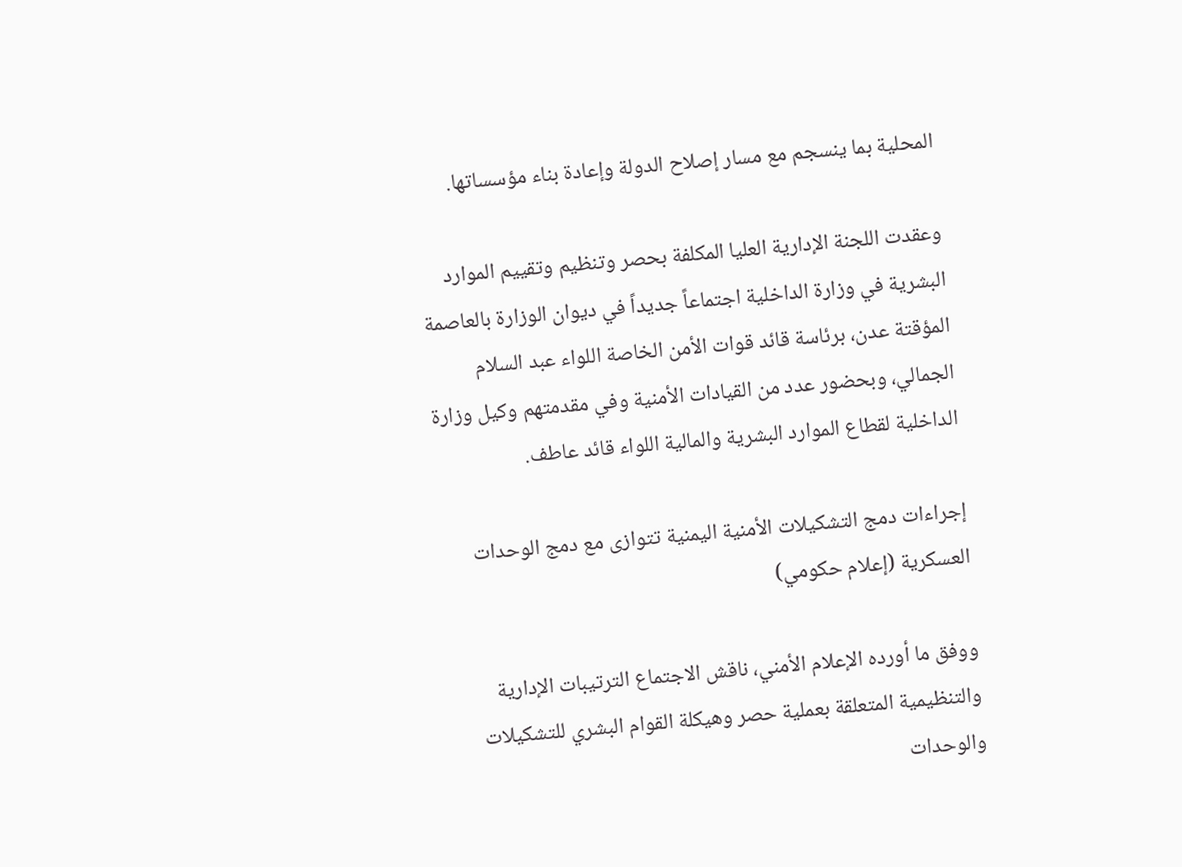المحلية بما ينسجم مع مسار إصلاح الدولة وإعادة بناء مؤسساتها.

وعقدت اللجنة الإدارية العليا المكلفة بحصر وتنظيم وتقييم الموارد البشرية في وزارة الداخلية اجتماعاً جديداً في ديوان الوزارة بالعاصمة المؤقتة عدن، برئاسة قائد قوات الأمن الخاصة اللواء عبد السلام الجمالي، وبحضور عدد من القيادات الأمنية وفي مقدمتهم وكيل وزارة الداخلية لقطاع الموارد البشرية والمالية اللواء قائد عاطف.

إجراءات دمج التشكيلات الأمنية اليمنية تتوازى مع دمج الوحدات العسكرية (إعلام حكومي)

ووفق ما أورده الإعلام الأمني، ناقش الاجتماع الترتيبات الإدارية والتنظيمية المتعلقة بعملية حصر وهيكلة القوام البشري للتشكيلات والوحدات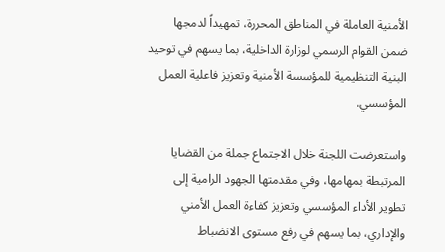الأمنية العاملة في المناطق المحررة، تمهيداً لدمجها ضمن القوام الرسمي لوزارة الداخلية، بما يسهم في توحيد البنية التنظيمية للمؤسسة الأمنية وتعزيز فاعلية العمل المؤسسي.

واستعرضت اللجنة خلال الاجتماع جملة من القضايا المرتبطة بمهامها، وفي مقدمتها الجهود الرامية إلى تطوير الأداء المؤسسي وتعزيز كفاءة العمل الأمني والإداري، بما يسهم في رفع مستوى الانضباط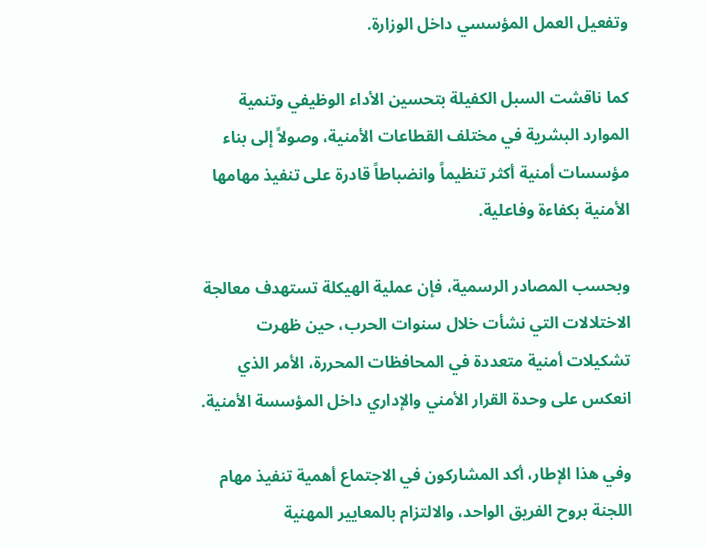وتفعيل العمل المؤسسي داخل الوزارة.

كما ناقشت السبل الكفيلة بتحسين الأداء الوظيفي وتنمية الموارد البشرية في مختلف القطاعات الأمنية، وصولاً إلى بناء مؤسسات أمنية أكثر تنظيماً وانضباطاً قادرة على تنفيذ مهامها الأمنية بكفاءة وفاعلية.

وبحسب المصادر الرسمية، فإن عملية الهيكلة تستهدف معالجة الاختلالات التي نشأت خلال سنوات الحرب، حين ظهرت تشكيلات أمنية متعددة في المحافظات المحررة، الأمر الذي انعكس على وحدة القرار الأمني والإداري داخل المؤسسة الأمنية.

وفي هذا الإطار، أكد المشاركون في الاجتماع أهمية تنفيذ مهام اللجنة بروح الفريق الواحد، والالتزام بالمعايير المهنية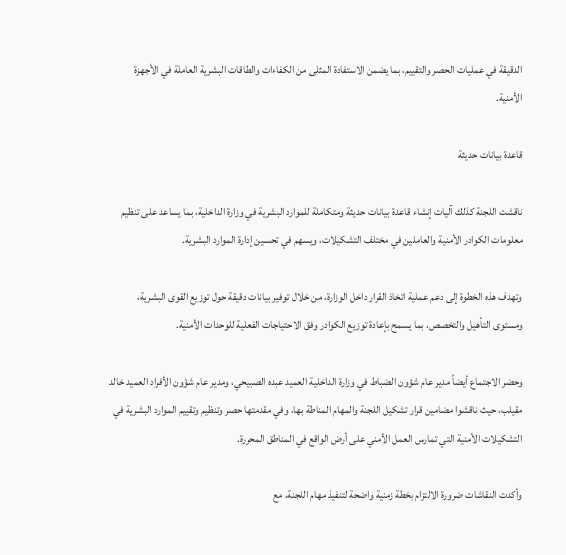الدقيقة في عمليات الحصر والتقييم، بما يضمن الاستفادة المثلى من الكفاءات والطاقات البشرية العاملة في الأجهزة الأمنية.

قاعدة بيانات حديثة

ناقشت اللجنة كذلك آليات إنشاء قاعدة بيانات حديثة ومتكاملة للموارد البشرية في وزارة الداخلية، بما يساعد على تنظيم معلومات الكوادر الأمنية والعاملين في مختلف التشكيلات، ويسهم في تحسين إدارة الموارد البشرية.

وتهدف هذه الخطوة إلى دعم عملية اتخاذ القرار داخل الوزارة، من خلال توفير بيانات دقيقة حول توزيع القوى البشرية، ومستوى التأهيل والتخصص، بما يسمح بإعادة توزيع الكوادر وفق الاحتياجات الفعلية للوحدات الأمنية.

وحضر الاجتماع أيضاً مدير عام شؤون الضباط في وزارة الداخلية العميد عبده الصبيحي، ومدير عام شؤون الأفراد العميد خالد مقيلب، حيث ناقشوا مضامين قرار تشكيل اللجنة والمهام المناطة بها، وفي مقدمتها حصر وتنظيم وتقييم الموارد البشرية في التشكيلات الأمنية التي تمارس العمل الأمني على أرض الواقع في المناطق المحررة.

وأكدت النقاشات ضرورة الالتزام بخطة زمنية واضحة لتنفيذ مهام اللجنة، مع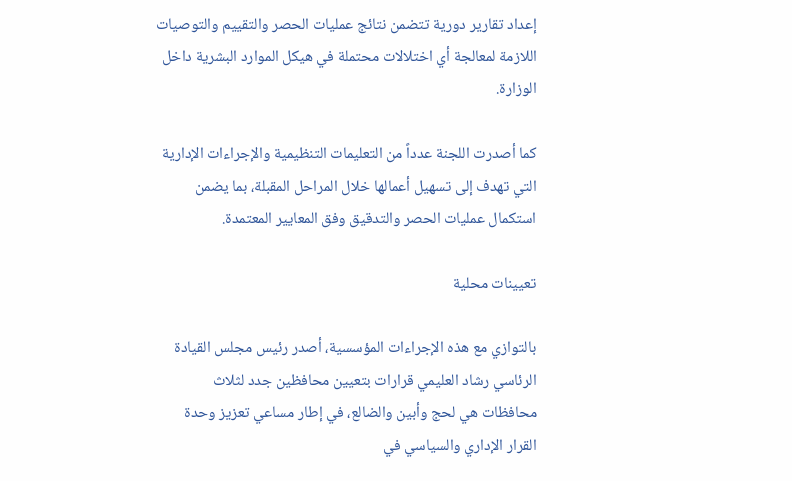إعداد تقارير دورية تتضمن نتائج عمليات الحصر والتقييم والتوصيات اللازمة لمعالجة أي اختلالات محتملة في هيكل الموارد البشرية داخل الوزارة.

كما أصدرت اللجنة عدداً من التعليمات التنظيمية والإجراءات الإدارية التي تهدف إلى تسهيل أعمالها خلال المراحل المقبلة، بما يضمن استكمال عمليات الحصر والتدقيق وفق المعايير المعتمدة.

تعيينات محلية

بالتوازي مع هذه الإجراءات المؤسسية، أصدر رئيس مجلس القيادة الرئاسي رشاد العليمي قرارات بتعيين محافظين جدد لثلاث محافظات هي لحج وأبين والضالع، في إطار مساعي تعزيز وحدة القرار الإداري والسياسي في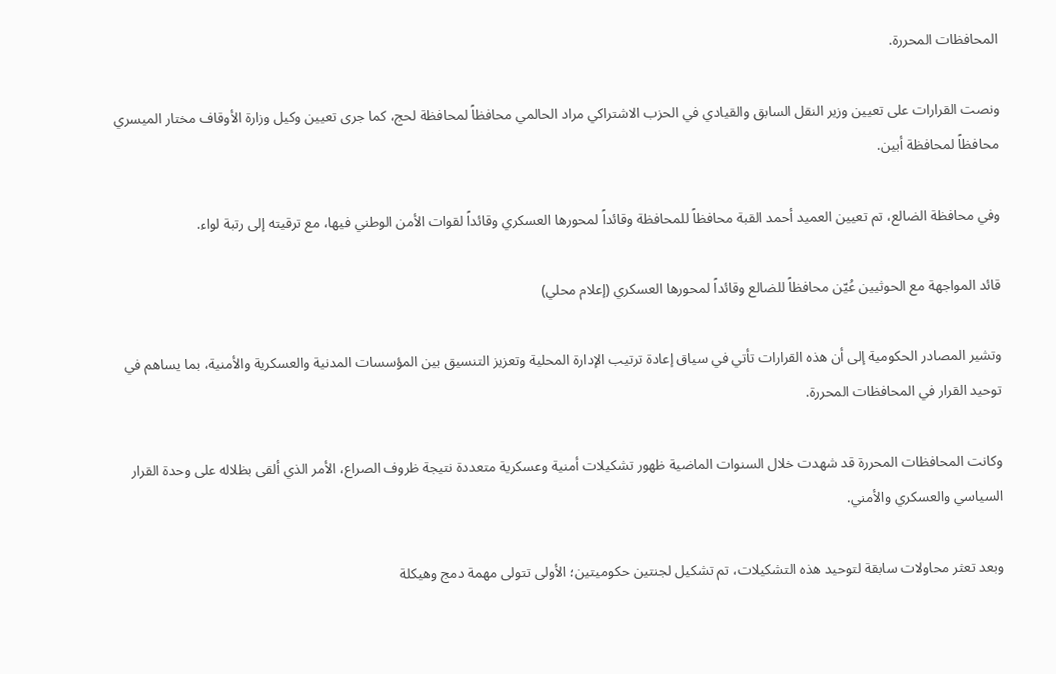المحافظات المحررة.

ونصت القرارات على تعيين وزير النقل السابق والقيادي في الحزب الاشتراكي مراد الحالمي محافظاً لمحافظة لحج، كما جرى تعيين وكيل وزارة الأوقاف مختار الميسري محافظاً لمحافظة أبين.

وفي محافظة الضالع، تم تعيين العميد أحمد القبة محافظاً للمحافظة وقائداً لمحورها العسكري وقائداً لقوات الأمن الوطني فيها، مع ترقيته إلى رتبة لواء.

قائد المواجهة مع الحوثيين عُيّن محافظاً للضالع وقائداً لمحورها العسكري (إعلام محلي)

وتشير المصادر الحكومية إلى أن هذه القرارات تأتي في سياق إعادة ترتيب الإدارة المحلية وتعزيز التنسيق بين المؤسسات المدنية والعسكرية والأمنية، بما يساهم في توحيد القرار في المحافظات المحررة.

وكانت المحافظات المحررة قد شهدت خلال السنوات الماضية ظهور تشكيلات أمنية وعسكرية متعددة نتيجة ظروف الصراع، الأمر الذي ألقى بظلاله على وحدة القرار السياسي والعسكري والأمني.

وبعد تعثر محاولات سابقة لتوحيد هذه التشكيلات، تم تشكيل لجنتين حكوميتين؛ الأولى تتولى مهمة دمج وهيكلة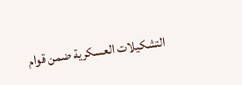التشكيلات العسكرية ضمن قوام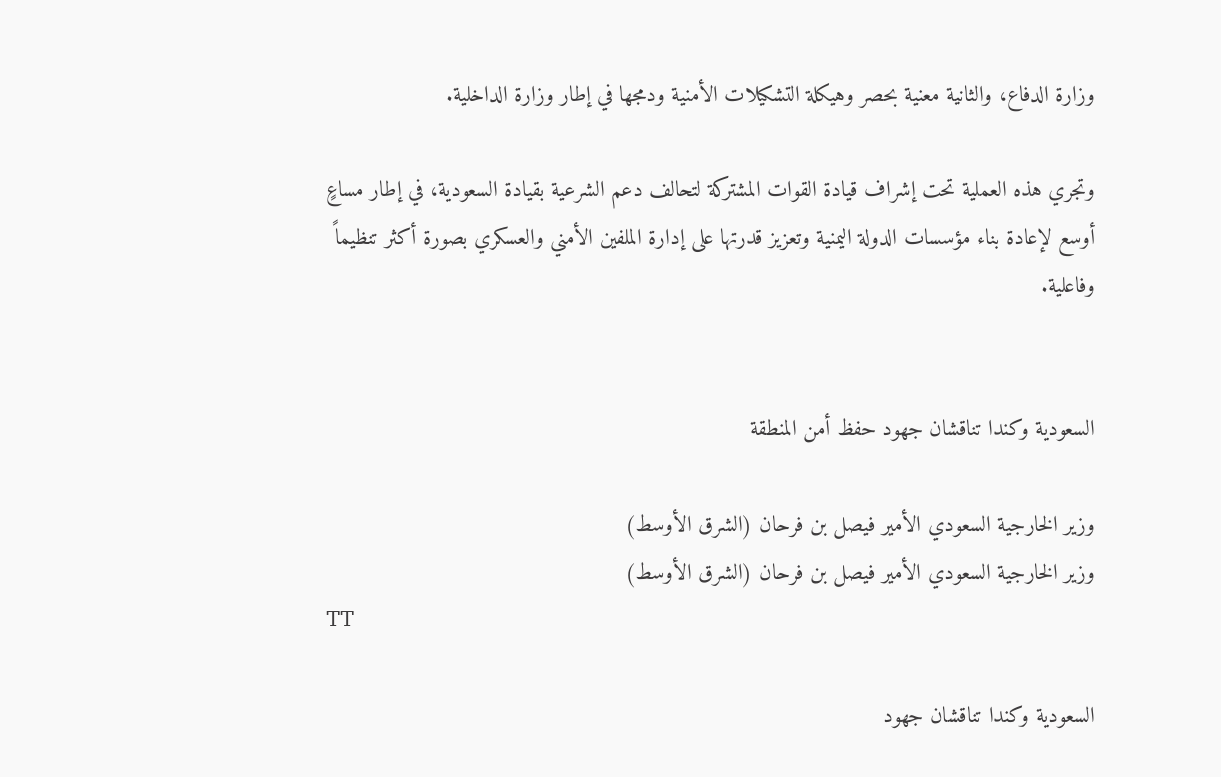وزارة الدفاع، والثانية معنية بحصر وهيكلة التشكيلات الأمنية ودمجها في إطار وزارة الداخلية.

وتجري هذه العملية تحت إشراف قيادة القوات المشتركة لتحالف دعم الشرعية بقيادة السعودية، في إطار مساعٍ أوسع لإعادة بناء مؤسسات الدولة اليمنية وتعزيز قدرتها على إدارة الملفين الأمني والعسكري بصورة أكثر تنظيماً وفاعلية.


السعودية وكندا تناقشان جهود حفظ أمن المنطقة

وزير الخارجية السعودي الأمير فيصل بن فرحان (الشرق الأوسط)
وزير الخارجية السعودي الأمير فيصل بن فرحان (الشرق الأوسط)
TT

السعودية وكندا تناقشان جهود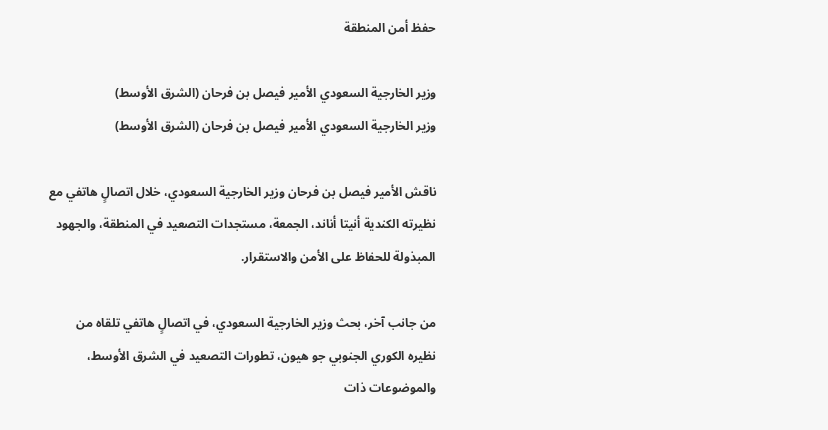حفظ أمن المنطقة

وزير الخارجية السعودي الأمير فيصل بن فرحان (الشرق الأوسط)
وزير الخارجية السعودي الأمير فيصل بن فرحان (الشرق الأوسط)

ناقش الأمير فيصل بن فرحان وزير الخارجية السعودي، خلال اتصالٍ هاتفي مع نظيرته الكندية أنيتا أناند، الجمعة، مستجدات التصعيد في المنطقة، والجهود المبذولة للحفاظ على الأمن والاستقرار.

من جانب آخر، بحث وزير الخارجية السعودي، في اتصالٍ هاتفي تلقاه من نظيره الكوري الجنوبي جو هيون، تطورات التصعيد في الشرق الأوسط، والموضوعات ذات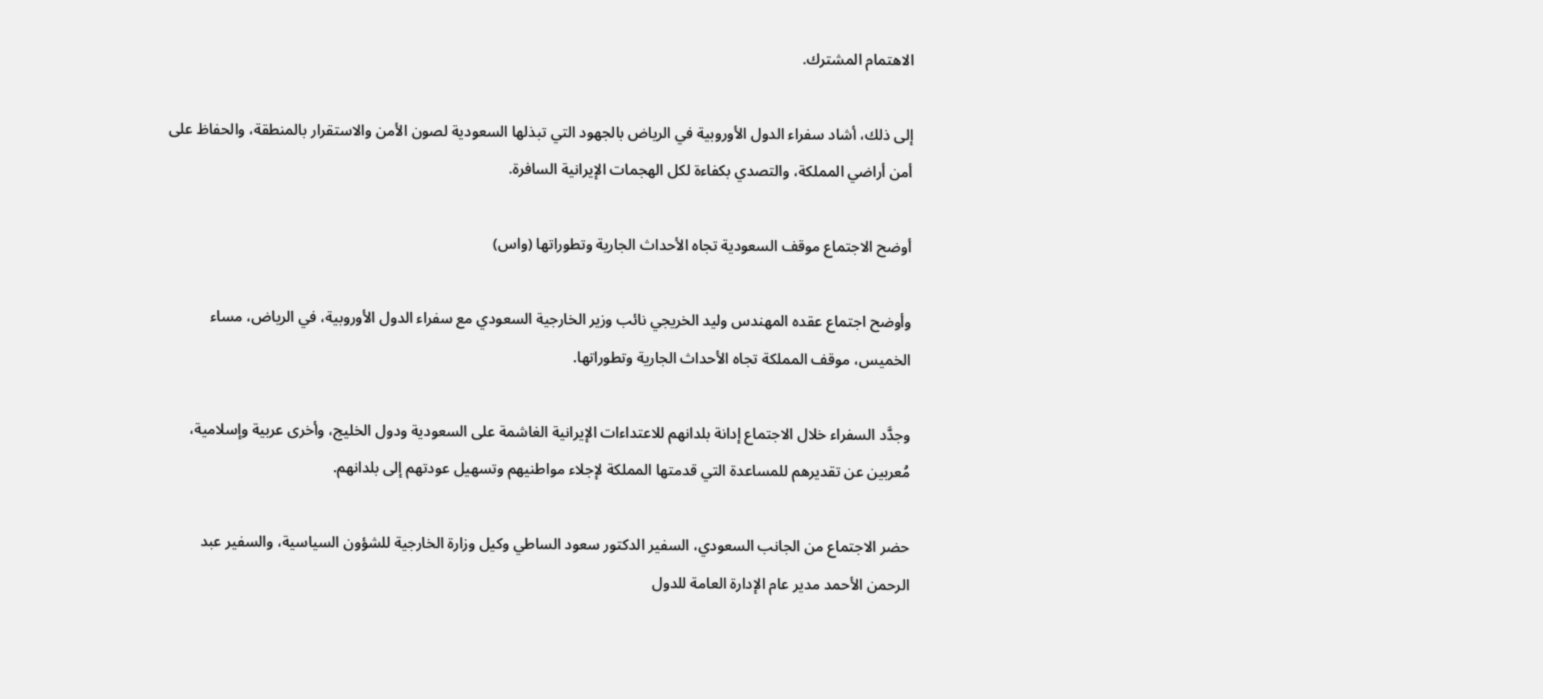الاهتمام المشترك.

إلى ذلك، أشاد سفراء الدول الأوروبية في الرياض بالجهود التي تبذلها السعودية لصون الأمن والاستقرار بالمنطقة، والحفاظ على أمن أراضي المملكة، والتصدي بكفاءة لكل الهجمات الإيرانية السافرة.

أوضح الاجتماع موقف السعودية تجاه الأحداث الجارية وتطوراتها (واس)

وأوضح اجتماع عقده المهندس وليد الخريجي نائب وزير الخارجية السعودي مع سفراء الدول الأوروبية، في الرياض، مساء الخميس، موقف المملكة تجاه الأحداث الجارية وتطوراتها.

وجدَّد السفراء خلال الاجتماع إدانة بلدانهم للاعتداءات الإيرانية الغاشمة على السعودية ودول الخليج، وأخرى عربية وإسلامية، مُعربين عن تقديرهم للمساعدة التي قدمتها المملكة لإجلاء مواطنيهم وتسهيل عودتهم إلى بلدانهم.

حضر الاجتماع من الجانب السعودي، السفير الدكتور سعود الساطي وكيل وزارة الخارجية للشؤون السياسية، والسفير عبد الرحمن الأحمد مدير عام الإدارة العامة للدول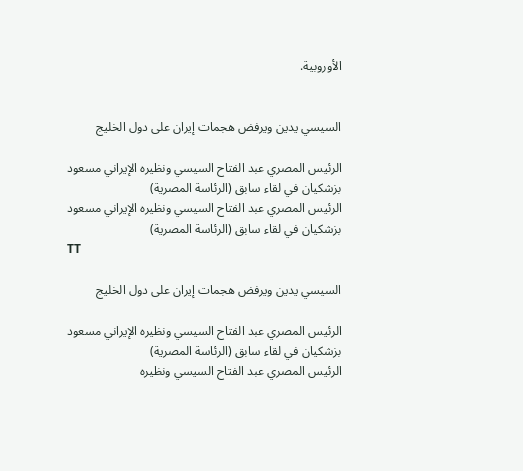الأوروبية.


السيسي يدين ويرفض هجمات إيران على دول الخليج

الرئيس المصري عبد الفتاح السيسي ونظيره الإيراني مسعود بزشكيان في لقاء سابق (الرئاسة المصرية)
الرئيس المصري عبد الفتاح السيسي ونظيره الإيراني مسعود بزشكيان في لقاء سابق (الرئاسة المصرية)
TT

السيسي يدين ويرفض هجمات إيران على دول الخليج

الرئيس المصري عبد الفتاح السيسي ونظيره الإيراني مسعود بزشكيان في لقاء سابق (الرئاسة المصرية)
الرئيس المصري عبد الفتاح السيسي ونظيره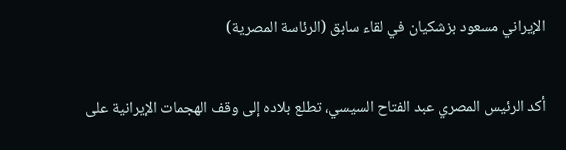الإيراني مسعود بزشكيان في لقاء سابق (الرئاسة المصرية)

أكد الرئيس المصري عبد الفتاح السيسي، تطلع بلاده إلى وقف الهجمات الإيرانية على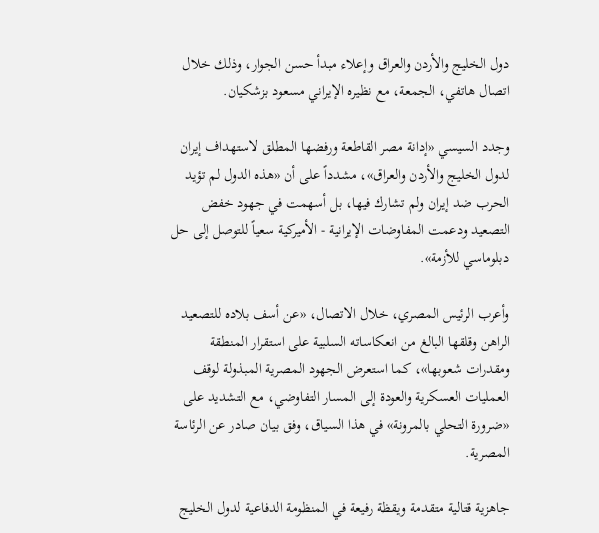دول الخليج والأردن والعراق وإعلاء مبدأ حسن الجوار، وذلك خلال اتصال هاتفي، الجمعة، مع نظيره الإيراني مسعود بزشكيان.

وجدد السيسي «إدانة مصر القاطعة ورفضها المطلق لاستهداف إيران لدول الخليج والأردن والعراق»، مشدداً على أن «هذه الدول لم تؤيد الحرب ضد إيران ولم تشارك فيها، بل أسهمت في جهود خفض التصعيد ودعمت المفاوضات الإيرانية - الأميركية سعياً للتوصل إلى حل دبلوماسي للأزمة».

وأعرب الرئيس المصري، خلال الاتصال، «عن أسف بلاده للتصعيد الراهن وقلقها البالغ من انعكاساته السلبية على استقرار المنطقة ومقدرات شعوبها»، كما استعرض الجهود المصرية المبذولة لوقف العمليات العسكرية والعودة إلى المسار التفاوضي، مع التشديد على «ضرورة التحلي بالمرونة» في هذا السياق، وفق بيان صادر عن الرئاسة المصرية.

جاهزية قتالية متقدمة ويقظة رفيعة في المنظومة الدفاعية لدول الخليج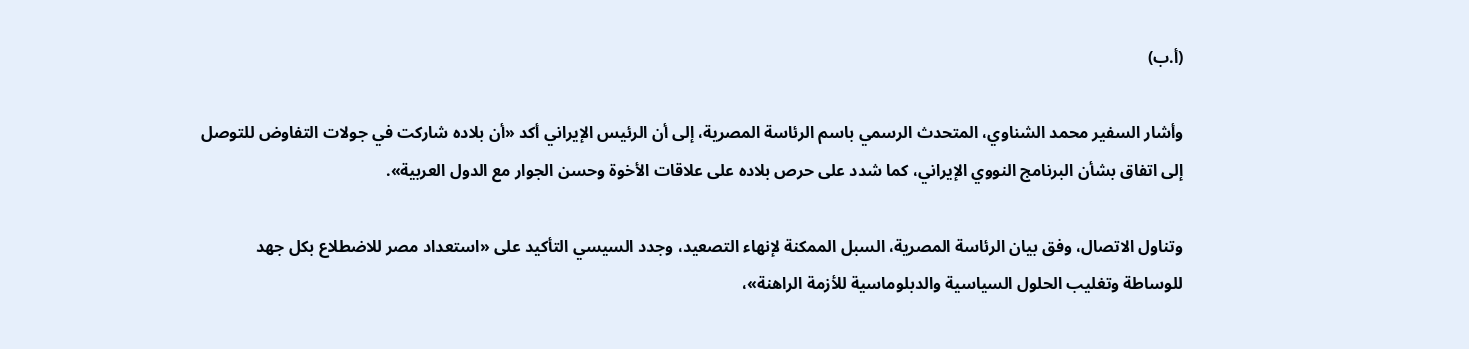(أ.ب)

وأشار السفير محمد الشناوي، المتحدث الرسمي باسم الرئاسة المصرية، إلى أن الرئيس الإيراني أكد «أن بلاده شاركت في جولات التفاوض للتوصل إلى اتفاق بشأن البرنامج النووي الإيراني، كما شدد على حرص بلاده على علاقات الأخوة وحسن الجوار مع الدول العربية».

وتناول الاتصال، وفق بيان الرئاسة المصرية، السبل الممكنة لإنهاء التصعيد، وجدد السيسي التأكيد على «استعداد مصر للاضطلاع بكل جهد للوساطة وتغليب الحلول السياسية والدبلوماسية للأزمة الراهنة»،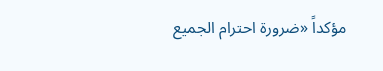مؤكداً «ضرورة احترام الجميع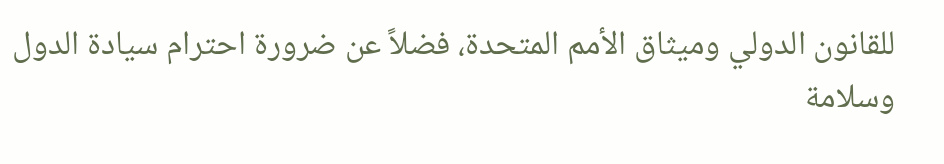للقانون الدولي وميثاق الأمم المتحدة، فضلاً عن ضرورة احترام سيادة الدول وسلامة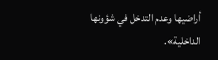أراضيها وعدم التدخل في شؤونها الداخلية».